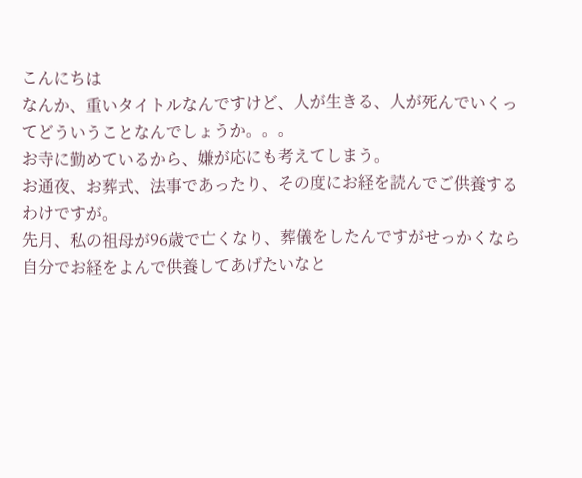こんにちは
なんか、重いタイトルなんですけど、人が生きる、人が死んでいくってどういうことなんでしょうか。。。
お寺に勤めているから、嫌が応にも考えてしまう。
お通夜、お葬式、法事であったり、その度にお経を読んでご供養するわけですが。
先月、私の祖母が96歳で亡くなり、葬儀をしたんですがせっかくなら自分でお経をよんで供養してあげたいなと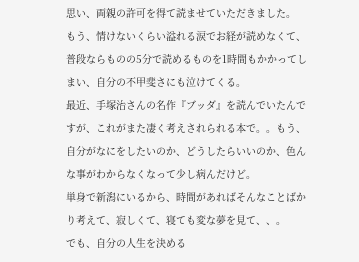思い、両親の許可を得て読ませていただきました。
もう、情けないくらい溢れる涙でお経が読めなくて、普段ならものの5分で読めるものを1時間もかかってしまい、自分の不甲斐さにも泣けてくる。
最近、手塚治さんの名作『ブッダ』を読んでいたんですが、これがまた凄く考えされられる本で。。もう、自分がなにをしたいのか、どうしたらいいのか、色んな事がわからなくなって少し病んだけど。
単身で新潟にいるから、時間があればそんなことばかり考えて、寂しくて、寝ても変な夢を見て、、。
でも、自分の人生を決める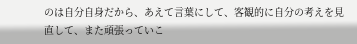のは自分自身だから、あえて言葉にして、客観的に自分の考えを見直して、また頑張っていこ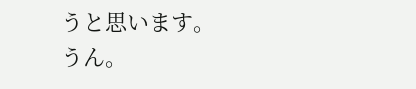うと思います。
うん。